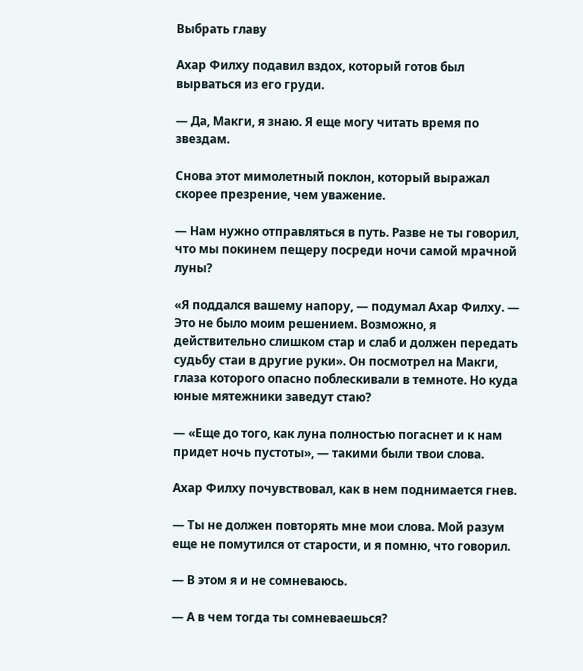Выбрать главу

Ахар Филху подавил вздох, который готов был вырваться из его груди.

— Да, Макги, я знаю. Я еще могу читать время по звездам.

Снова этот мимолетный поклон, который выражал скорее презрение, чем уважение.

— Нам нужно отправляться в путь. Разве не ты говорил, что мы покинем пещеру посреди ночи самой мрачной луны?

«Я поддался вашему напору, — подумал Ахар Филху. — Это не было моим решением. Возможно, я действительно слишком стар и слаб и должен передать судьбу стаи в другие руки». Он посмотрел на Макги, глаза которого опасно поблескивали в темноте. Но куда юные мятежники заведут стаю?

— «Еще до того, как луна полностью погаснет и к нам придет ночь пустоты», — такими были твои слова.

Ахар Филху почувствовал, как в нем поднимается гнев.

— Ты не должен повторять мне мои слова. Мой разум еще не помутился от старости, и я помню, что говорил.

— В этом я и не сомневаюсь.

— А в чем тогда ты сомневаешься?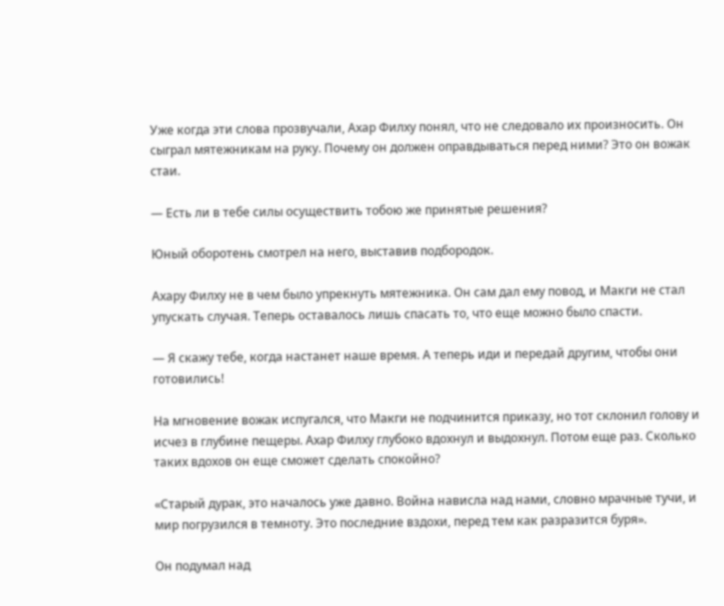Уже когда эти слова прозвучали, Ахар Филху понял, что не следовало их произносить. Он сыграл мятежникам на руку. Почему он должен оправдываться перед ними? Это он вожак стаи.

— Есть ли в тебе силы осуществить тобою же принятые решения?

Юный оборотень смотрел на него, выставив подбородок.

Ахару Филху не в чем было упрекнуть мятежника. Он сам дал ему повод, и Макги не стал упускать случая. Теперь оставалось лишь спасать то, что еще можно было спасти.

— Я скажу тебе, когда настанет наше время. А теперь иди и передай другим, чтобы они готовились!

На мгновение вожак испугался, что Макги не подчинится приказу, но тот склонил голову и исчез в глубине пещеры. Ахар Филху глубоко вдохнул и выдохнул. Потом еще раз. Сколько таких вдохов он еще сможет сделать спокойно?

«Старый дурак, это началось уже давно. Война нависла над нами, словно мрачные тучи, и мир погрузился в темноту. Это последние вздохи, перед тем как разразится буря».

Он подумал над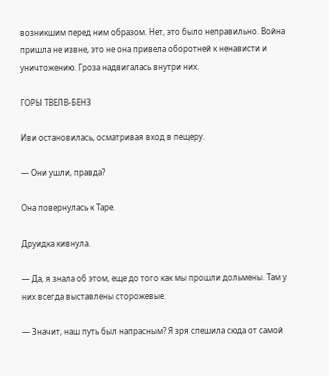возникшим перед ним образом. Нет, это было неправильно. Война пришла не извне, это не она привела оборотней к ненависти и уничтожению. Гроза надвигалась внутри них.

ГОРЫ ТВЕЛВ-БЕНЗ

Иви остановилась, осматривая вход в пещеру.

— Они ушли, правда?

Она повернулась к Таре.

Друидка кивнула.

— Да, я знала об этом, еще до того как мы прошли дольмены. Там у них всегда выставлены сторожевые.

— Значит, наш путь был напрасным? Я зря спешила сюда от самой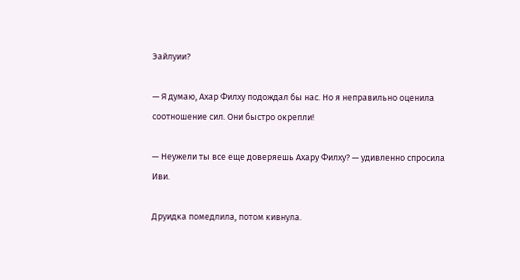Эайлуии?

— Я думаю, Ахар Филху подождал бы нас. Но я неправильно оценила соотношение сил. Они быстро окрепли!

— Неужели ты все еще доверяешь Ахару Филху? — удивленно спросила Иви.

Друидка помедлила, потом кивнула.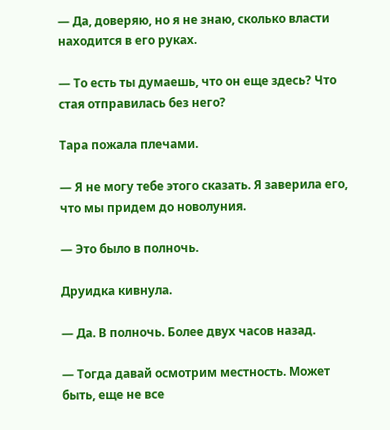— Да, доверяю, но я не знаю, сколько власти находится в его руках.

— То есть ты думаешь, что он еще здесь? Что стая отправилась без него?

Тара пожала плечами.

— Я не могу тебе этого сказать. Я заверила его, что мы придем до новолуния.

— Это было в полночь.

Друидка кивнула.

— Да. В полночь. Более двух часов назад.

— Тогда давай осмотрим местность. Может быть, еще не все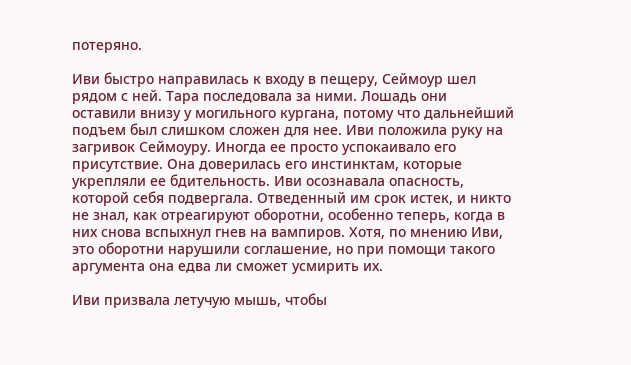потеряно.

Иви быстро направилась к входу в пещеру, Сеймоур шел рядом с ней. Тара последовала за ними. Лошадь они оставили внизу у могильного кургана, потому что дальнейший подъем был слишком сложен для нее. Иви положила руку на загривок Сеймоуру. Иногда ее просто успокаивало его присутствие. Она доверилась его инстинктам, которые укрепляли ее бдительность. Иви осознавала опасность, которой себя подвергала. Отведенный им срок истек, и никто не знал, как отреагируют оборотни, особенно теперь, когда в них снова вспыхнул гнев на вампиров. Хотя, по мнению Иви, это оборотни нарушили соглашение, но при помощи такого аргумента она едва ли сможет усмирить их.

Иви призвала летучую мышь, чтобы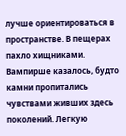лучше ориентироваться в пространстве. В пещерах пахло хищниками. Вампирше казалось, будто камни пропитались чувствами живших здесь поколений. Легкую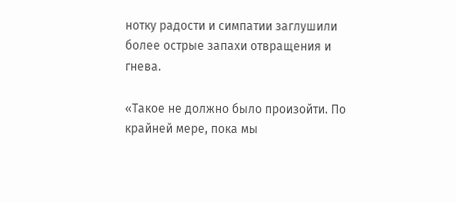нотку радости и симпатии заглушили более острые запахи отвращения и гнева.

«Такое не должно было произойти. По крайней мере, пока мы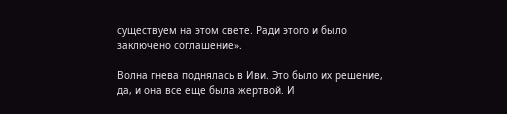существуем на этом свете. Ради этого и было заключено соглашение».

Волна гнева поднялась в Иви. Это было их решение, да, и она все еще была жертвой. И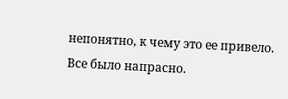непонятно, к чему это ее привело. Все было напрасно.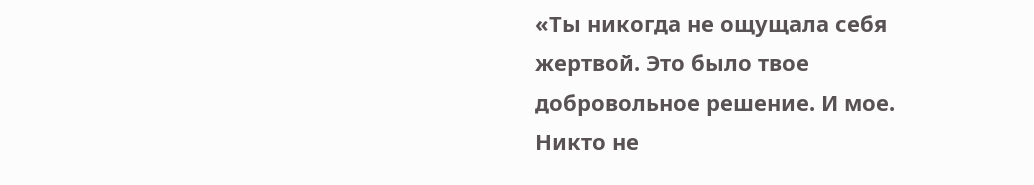«Ты никогда не ощущала себя жертвой. Это было твое добровольное решение. И мое. Никто не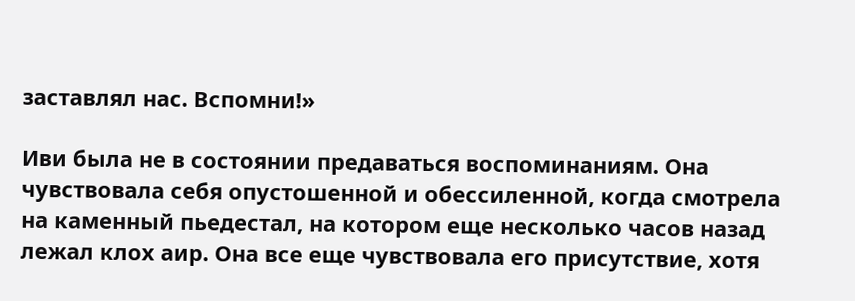заставлял нас. Вспомни!»

Иви была не в состоянии предаваться воспоминаниям. Она чувствовала себя опустошенной и обессиленной, когда смотрела на каменный пьедестал, на котором еще несколько часов назад лежал клох аир. Она все еще чувствовала его присутствие, хотя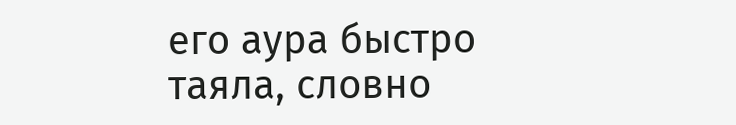его аура быстро таяла, словно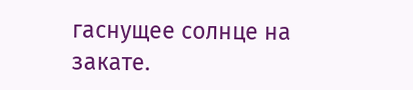гаснущее солнце на закате.